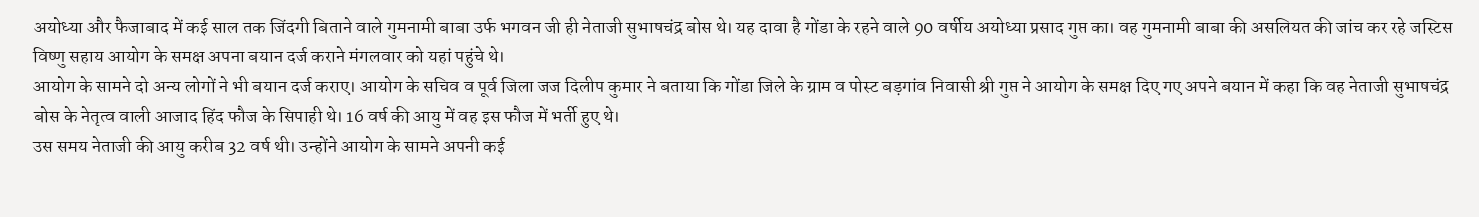अयोध्या और फैजाबाद में कई साल तक जिंदगी बिताने वाले गुमनामी बाबा उर्फ भगवन जी ही नेताजी सुभाषचंद्र बोस थे। यह दावा है गोंडा के रहने वाले 90 वर्षीय अयोध्या प्रसाद गुप्त का। वह गुमनामी बाबा की असलियत की जांच कर रहे जस्टिस विष्णु सहाय आयोग के समक्ष अपना बयान दर्ज कराने मंगलवार को यहां पहुंचे थे।
आयोग के सामने दो अन्य लोगों ने भी बयान दर्ज कराए। आयोग के सचिव व पूर्व जिला जज दिलीप कुमार ने बताया कि गोंडा जिले के ग्राम व पोस्ट बड़गांव निवासी श्री गुप्त ने आयोग के समक्ष दिए गए अपने बयान में कहा कि वह नेताजी सुभाषचंद्र बोस के नेतृत्व वाली आजाद हिंद फौज के सिपाही थे। 16 वर्ष की आयु में वह इस फौज में भर्ती हुए थे।
उस समय नेताजी की आयु करीब 32 वर्ष थी। उन्होंने आयोग के सामने अपनी कई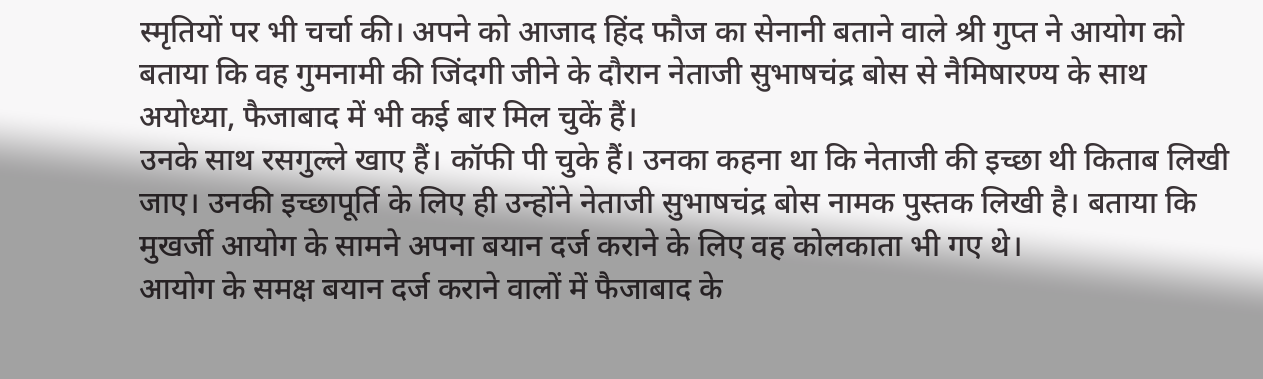स्मृतियों पर भी चर्चा की। अपने को आजाद हिंद फौज का सेनानी बताने वाले श्री गुप्त ने आयोग को बताया कि वह गुमनामी की जिंदगी जीने के दौरान नेताजी सुभाषचंद्र बोस से नैमिषारण्य के साथ अयोध्या, फैजाबाद में भी कई बार मिल चुकें हैं।
उनके साथ रसगुल्ले खाए हैं। कॉफी पी चुके हैं। उनका कहना था कि नेताजी की इच्छा थी किताब लिखी जाए। उनकी इच्छापूर्ति के लिए ही उन्होंने नेताजी सुभाषचंद्र बोस नामक पुस्तक लिखी है। बताया कि मुखर्जी आयोग के सामने अपना बयान दर्ज कराने के लिए वह कोलकाता भी गए थे।
आयोग के समक्ष बयान दर्ज कराने वालों में फैजाबाद के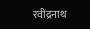रवींद्रनाथ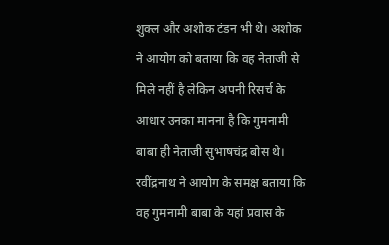शुक्ल और अशोक टंडन भी थे। अशोक ने आयोग को बताया कि वह नेताजी से मिले नहीं है लेकिन अपनी रिसर्च के आधार उनका मानना है कि गुमनामी बाबा ही नेताजी सुभाषचंद्र बोस थे।
रवींद्रनाथ ने आयोग के समक्ष बताया कि वह गुमनामी बाबा के यहां प्रवास के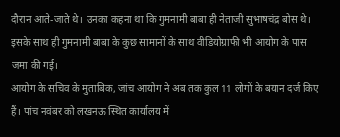दौरान आते-जाते थे। उनका कहना था कि गुमनामी बाबा ही नेताजी सुभाषचंद्र बोस थे। इसके साथ ही गुमनामी बाबा के कुछ सामानों के साथ वीडियोग्राफी भी आयोग के पास जमा की गई।
आयोग के सचिव के मुताबिक, जांच आयोग ने अब तक कुल 11 लोगों के बयान दर्ज किए हैं। पांच नवंबर को लखनऊ स्थित कार्यालय में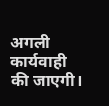अगली कार्यवाही की जाएगी।